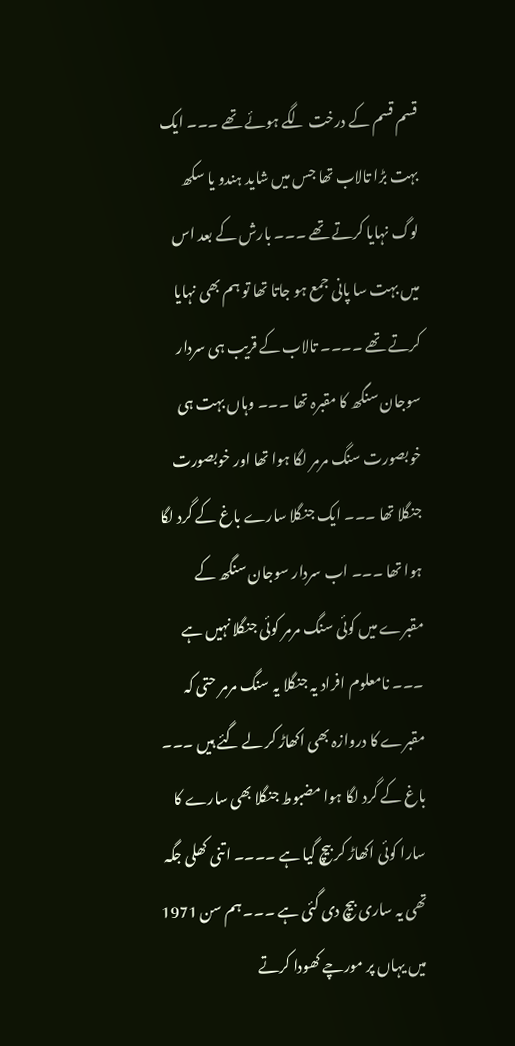قسم قسم کے درخت لگے ہوئے تھے ۔۔۔ ایک بہت بڑا تالاب تھا جس میں شاید ہندو یا سکھ لوگ نہایا کرتے تھے ۔۔۔ بارش کے بعد اس میں بہت سا پانی جمع ہو جاتا تھا تو ہم بھی نہایا کرتے تھے ۔۔۔۔ تالاب کے قریب ہی سردار سوجان سنگھ کا مقبرہ تھا ۔۔۔ وہاں بہت ہی خوبصورت سنگ مرمر لگا ہوا تھا اور خوبصورت جنگلا تھا ۔۔۔ ایک جنگلا سارے باغ کے گرد لگا ہوا تھا ۔۔۔ اب سردار سوجان سنگھ کے مقبرے میں کوئی سنگ مرمر کوئی جنگلا نہیں ہے ۔۔۔ نامعلوم افراد یہ جنگلا یہ سنگ مرمر حتی کہ مقبرے کا دروازہ بھی اکھاڑ کر لے گئے ہیں ۔۔۔ باغ کے گرد لگا ہوا مضبوط جنگلا بھی سارے کا سارا کوئی اکھاڑ کر بیچ گیا ہے ۔۔۔۔ اتنی کھلی جگہ تھی یہ ساری بیچ دی گئی ہے ۔۔۔ ہم سن 1971 میں یہاں پر مورچے کھودا کرتے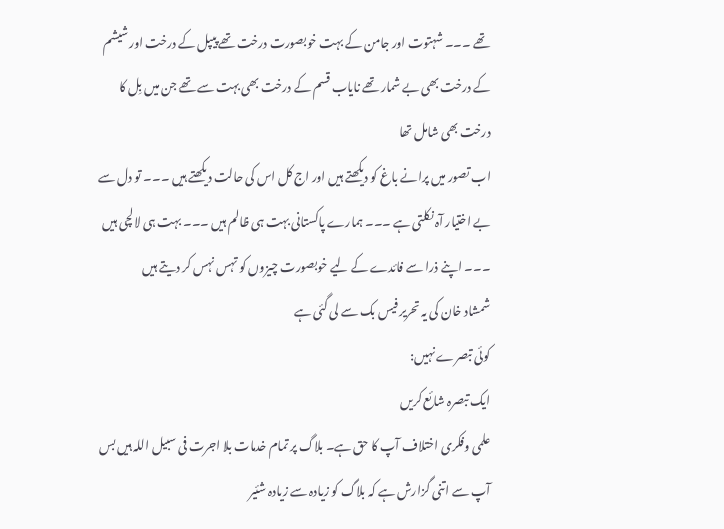تھے ۔۔۔ شہتوت اور جامن کے بہت خوبصورت درخت تھے پیپل کے درخت اور شیشم کے درخت بھی بے شمار تھے نایاب قسم کے درخت بھی بہت سے تھے جن میں بِل کا درخت بھی شامل تھا
اب تصور میں پرانے باغ کو دیکھتے ہیں اور اج کل اس کی حالت دیکھتے ہیں ۔۔۔ تو دل سے بے اختیار آہ نکلتی ہے ۔۔۔ ہمارے پاکستانی بہت ہی ظالم ہیں ۔۔۔ بہت ہی لالچی ہیں ۔۔۔ اپنے ذرا سے فائدے کے لیے خوبصورت چیزوں کو تہس نہس کر دیتے ہیں
شمشاد خان کی یہ تحریر فیس بک سے لی گئی ہے
کوئی تبصرے نہیں:
ایک تبصرہ شائع کریں
علمی وفکری اختلاف آپ کا حق ہے۔ بلاگ پر تمام خدمات بلا اجرت فی سبیل اللہ ہیں بس آپ سے اتنی گزارش ہے کہ بلاگ کو زیادہ سے زیادہ شئیر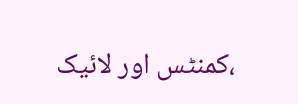،کمنٹس اور لائیک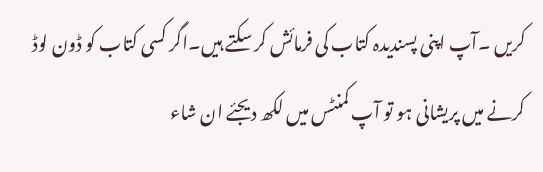کریں ۔آپ اپنی پسندیدہ کتاب کی فرمائش کر سکتے ہیں۔اگر کسی کتاب کو ڈون لوڈ کرنے میں پریشانی ہو تو آپ کمنٹس میں لکھ دیجئے ان شاء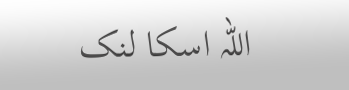اللہ اسکا لنک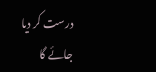درست کر دیا جائے گا